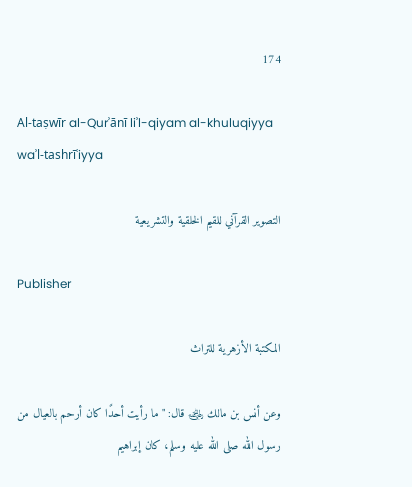174

Al-taṣwīr al-Qurʾānī liʾl-qiyam al-khuluqiyya waʾl-tashrīʿiyya

التصوير القرآني للقيم الخلقية والتشريعية

Publisher

المكتبة الأزهرية للتراث

وعن أنس بن مالك ﵁ قال: "ما رأيت أحدًا كان أرحم بالعيال من رسول الله صلى الله عليه وسلم، كان إبراهيم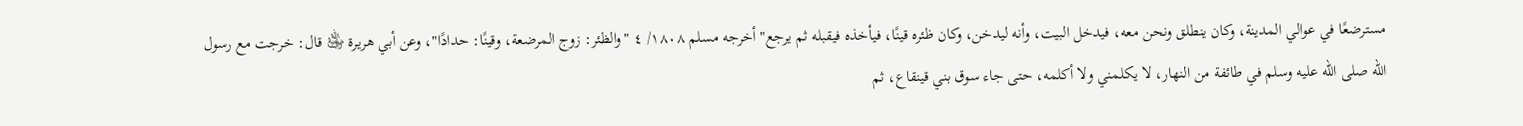مسترضعًا في عوالي المدينة، وكان ينطلق ونحن معه، فيدخل البيت، وأنه ليدخن، وكان ظئره قينًا، فيأخذه فيقبله ثم يرجع" أخرجه مسلم ١٨٠٨/ ٤ "والظئر: زوج المرضعة، وقينًا: حدادًا"، وعن أبي هريرة ﵁ قال: خرجت مع رسول الله صلى الله عليه وسلم في طائفة من النهار، لا يكلمني ولا أكلمه، حتى جاء سوق بني قينقاع، ثم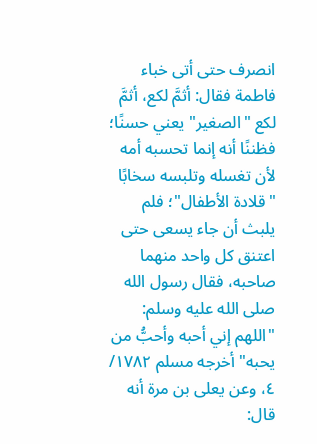انصرف حتى أتى خباء فاطمة فقال: أثمَّ لكع، أثمَّ لكع "الصغير" يعني حسنًا؛ فظننًا أنه إنما تحسبه أمه لأن تغسله وتلبسه سخابًا "قلادة الأطفال"؛ فلم يلبث أن جاء يسعى حتى اعتنق كل واحد منهما صاحبه، فقال رسول الله صلى الله عليه وسلم: "اللهم إني أحبه وأحبُّ من يحبه" أخرجه مسلم ١٧٨٢/ ٤، وعن يعلى بن مرة أنه قال: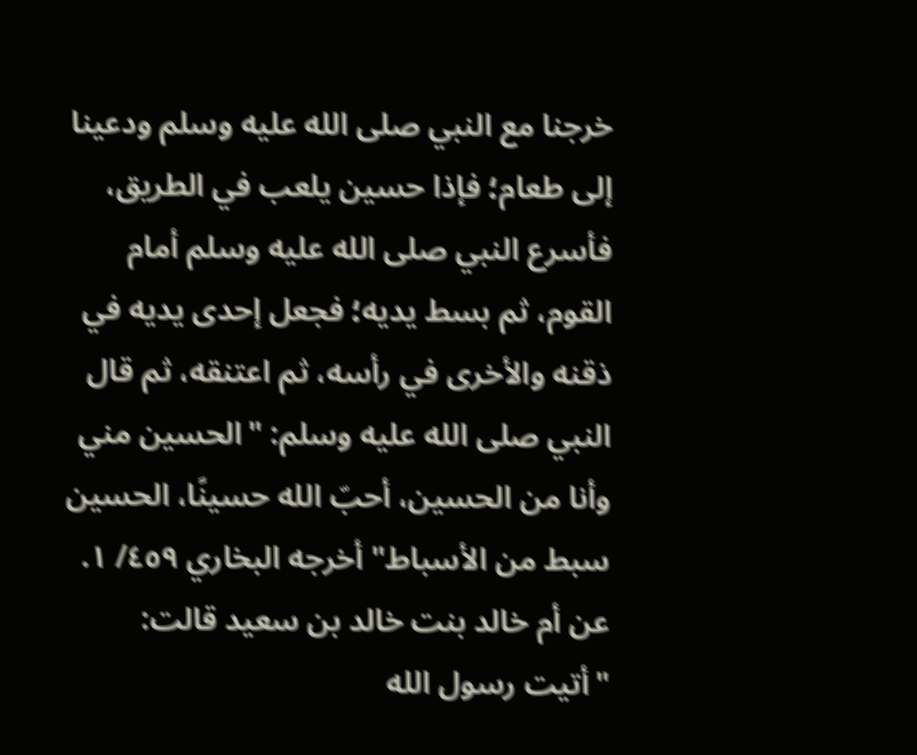خرجنا مع النبي صلى الله عليه وسلم ودعينا إلى طعام؛ فإذا حسين يلعب في الطريق، فأسرع النبي صلى الله عليه وسلم أمام القوم، ثم بسط يديه؛ فجعل إحدى يديه في ذقنه والأخرى في رأسه، ثم اعتنقه، ثم قال النبي صلى الله عليه وسلم: "الحسين مني وأنا من الحسين، أحبّ الله حسينًا، الحسين سبط من الأسباط" أخرجه البخاري ٤٥٩/ ١.
عن أم خالد بنت خالد بن سعيد قالت: "أتيت رسول الله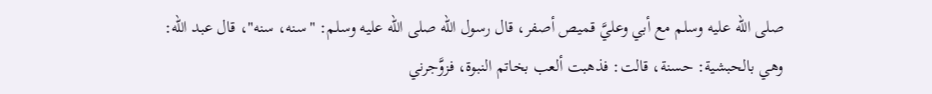صلى الله عليه وسلم مع أبي وعليَّ قميص أصفر، قال رسول الله صلى الله عليه وسلم: "سنه، سنه"، قال عبد الله: وهي بالحبشية: حسنة، قالت: فذهبت ألعب بخاتم النبوة، فزوَّجرني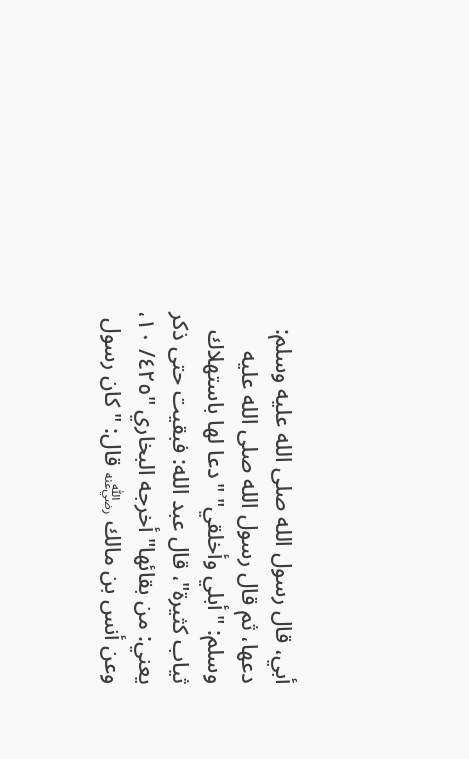أبي، قال رسول الله صلى الله عليه وسلم: دعها، ثم قال رسول الله صلى الله عليه وسلم: "أبلي وأخلقي" "دعا لها باستهلاك ثياب كثيرة"، قال عبد الله: فبقيت حتى ذكر يعني: من بقائها" أخرجه البخاري "٤٢٥/ ١٠، وعن أنس بن مالك ﵁ قال: "كان رسول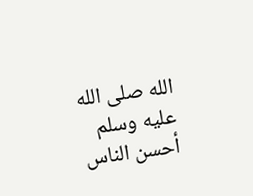الله صلى الله عليه وسلم أحسن الناس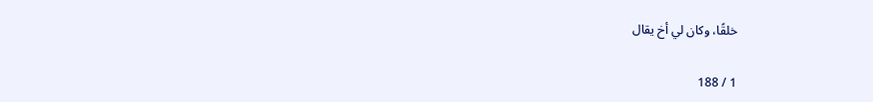خلقًا، وكان لي أخ يقال

1 / 188